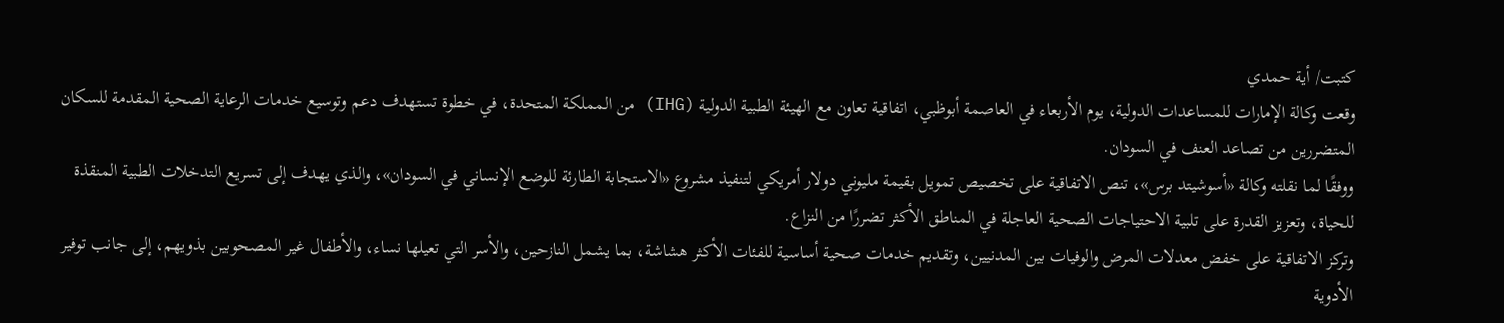كتبت/ أية حمدي
وقعت وكالة الإمارات للمساعدات الدولية، يوم الأربعاء في العاصمة أبوظبي، اتفاقية تعاون مع الهيئة الطبية الدولية (IHG) من المملكة المتحدة، في خطوة تستهدف دعم وتوسيع خدمات الرعاية الصحية المقدمة للسكان المتضررين من تصاعد العنف في السودان.
ووفقًا لما نقلته وكالة «أسوشيتد برس»، تنص الاتفاقية على تخصيص تمويل بقيمة مليوني دولار أمريكي لتنفيذ مشروع «الاستجابة الطارئة للوضع الإنساني في السودان»، والذي يهدف إلى تسريع التدخلات الطبية المنقذة للحياة، وتعزيز القدرة على تلبية الاحتياجات الصحية العاجلة في المناطق الأكثر تضررًا من النزاع.
وتركز الاتفاقية على خفض معدلات المرض والوفيات بين المدنيين، وتقديم خدمات صحية أساسية للفئات الأكثر هشاشة، بما يشمل النازحين، والأسر التي تعيلها نساء، والأطفال غير المصحوبين بذويهم، إلى جانب توفير الأدوية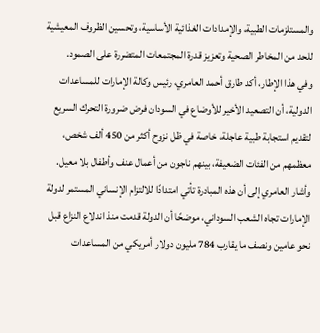والمستلزمات الطبية، والإمدادات الغذائية الأساسية، وتحسين الظروف المعيشية للحد من المخاطر الصحية وتعزيز قدرة المجتمعات المتضررة على الصمود.
وفي هذا الإطار، أكد طارق أحمد العامري، رئيس وكالة الإمارات للمساعدات الدولية، أن التصعيد الأخير للأوضاع في السودان فرض ضرورة التحرك السريع لتقديم استجابة طبية عاجلة، خاصة في ظل نزوح أكثر من 450 ألف شخص، معظمهم من الفئات الضعيفة، بينهم ناجون من أعمال عنف وأطفال بلا معيل.
وأشار العامري إلى أن هذه المبادرة تأتي امتدادًا للالتزام الإنساني المستمر لدولة الإمارات تجاه الشعب السوداني، موضحًا أن الدولة قدمت منذ اندلاع النزاع قبل نحو عامين ونصف ما يقارب 784 مليون دولار أمريكي من المساعدات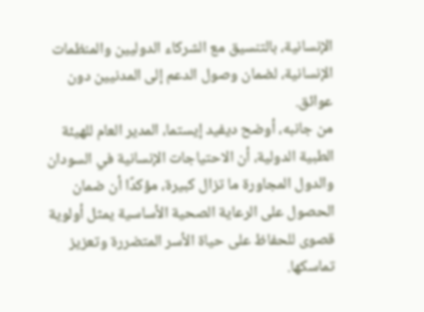الإنسانية، بالتنسيق مع الشركاء الدوليين والمنظمات الإنسانية، لضمان وصول الدعم إلى المدنيين دون عوائق.
من جانبه، أوضح ديفيد إيستما، المدير العام للهيئة الطبية الدولية، أن الاحتياجات الإنسانية في السودان والدول المجاورة ما تزال كبيرة، مؤكدًا أن ضمان الحصول على الرعاية الصحية الأساسية يمثل أولوية قصوى للحفاظ على حياة الأسر المتضررة وتعزيز تماسكها.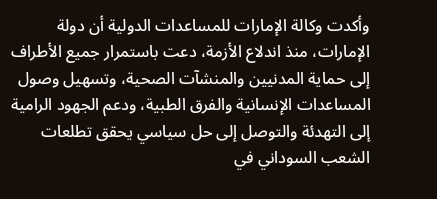وأكدت وكالة الإمارات للمساعدات الدولية أن دولة الإمارات، منذ اندلاع الأزمة، دعت باستمرار جميع الأطراف إلى حماية المدنيين والمنشآت الصحية، وتسهيل وصول المساعدات الإنسانية والفرق الطبية، ودعم الجهود الرامية إلى التهدئة والتوصل إلى حل سياسي يحقق تطلعات الشعب السوداني في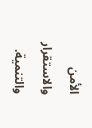الأمن والاستقرار والتنمية.